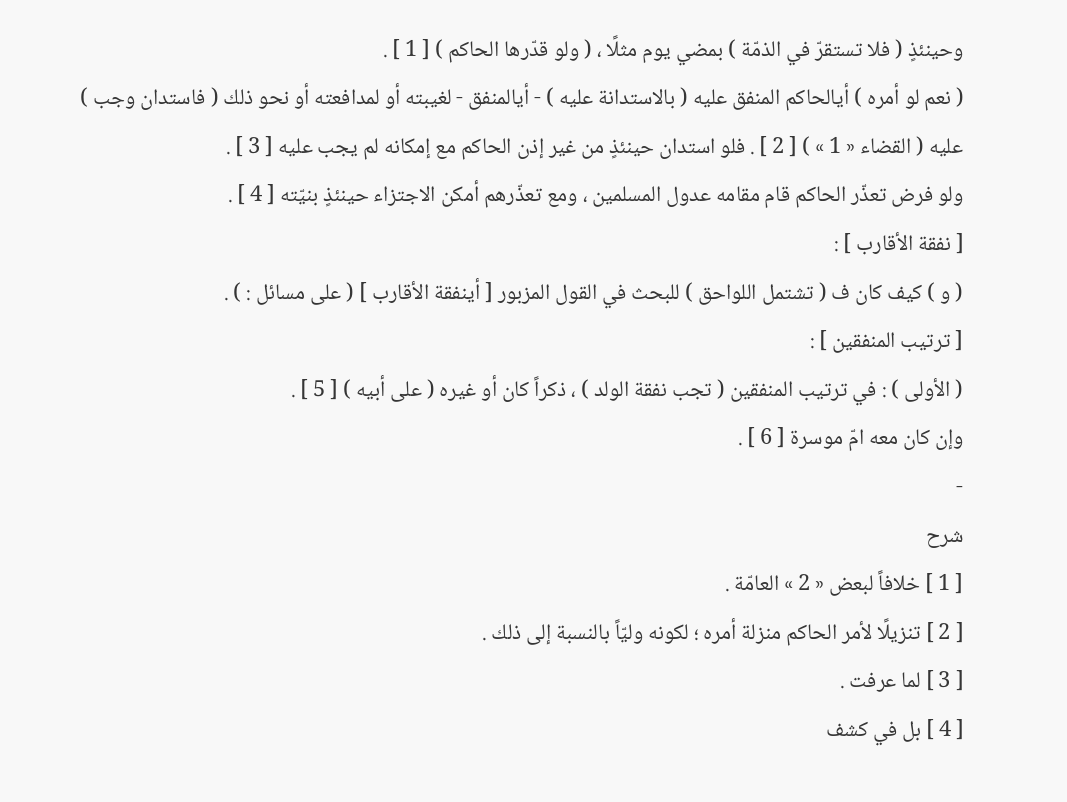وحينئذٍ ( فلا تستقرّ في الذمّة ) بمضي يوم مثلًا ، ( ولو قدّرها الحاكم ) [ 1 ] .
( نعم لو أمره ) أيالحاكم المنفق عليه ( بالاستدانة عليه ) - أيالمنفق - لغيبته أو لمدافعته أو نحو ذلك ( فاستدان وجب ) عليه ( القضاء « 1 » ) [ 2 ] . فلو استدان حينئذٍ من غير إذن الحاكم مع إمكانه لم يجب عليه [ 3 ] .
ولو فرض تعذّر الحاكم قام مقامه عدول المسلمين ، ومع تعذّرهم أمكن الاجتزاء حينئذٍ بنيّته [ 4 ] .
[ نفقة الأقارب ] :
( و ) كيف كان ف ( تشتمل اللواحق ) للبحث في القول المزبور [ أينفقة الأقارب ] ( على مسائل : ) .
[ ترتيب المنفقين ] :
( الأولى ) : في ترتيب المنفقين ( تجب نفقة الولد ) ، ذكراً كان أو غيره ( على أبيه ) [ 5 ] .
وإن كان معه امّ موسرة [ 6 ] .
-
شرح
[ 1 ] خلافاً لبعض « 2 » العامّة .
[ 2 ] تنزيلًا لأمر الحاكم منزلة أمره ؛ لكونه وليّاً بالنسبة إلى ذلك .
[ 3 ] لما عرفت .
[ 4 ] بل في كشف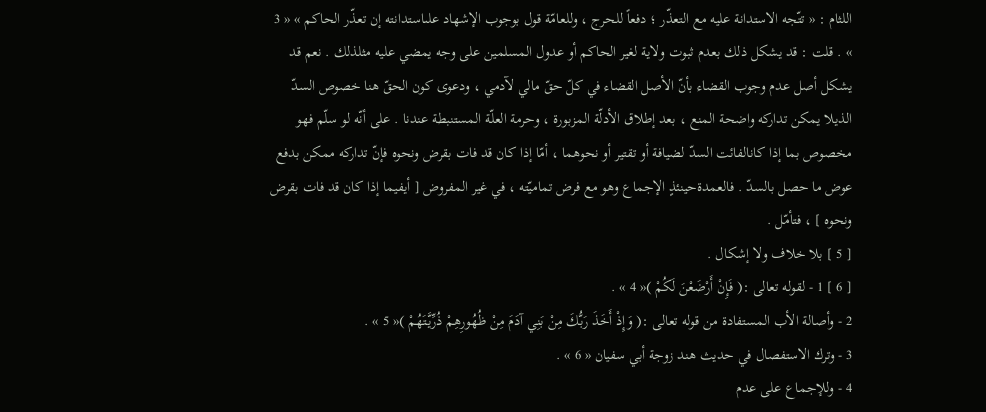اللثام : « تتّجه الاستدانة عليه مع التعذّر ؛ دفعاً للحرج ، وللعامّة قول بوجوب الإشهاد علىاستدانته إن تعذّر الحاكم » « 3 » . قلت : قد يشكل ذلك بعدم ثبوت ولاية لغير الحاكم أو عدول المسلمين على وجه يمضي عليه مثلذلك . نعم قد يشكل أصل عدم وجوب القضاء بأنّ الأصل القضاء في كلّ حقّ مالي لآدمي ، ودعوى كون الحقّ هنا خصوص السدّ الذيلا يمكن تداركه واضحة المنع ، بعد إطلاق الأدلّة المزبورة ، وحرمة العلّة المستنبطة عندنا . على أنّه لو سلّم فهو مخصوص بما إذا كانالفائت السدّ لضيافة أو تقتير أو نحوهما ، أمّا إذا كان قد فات بقرض ونحوه فإنّ تداركه ممكن بدفع عوض ما حصل بالسدّ . فالعمدةحينئذٍ الإجماع وهو مع فرض تماميّته ، في غير المفروض [ أيفيما إذا كان قد فات بقرض ونحوه ] ، فتأمّل .
[ 5 ] بلا خلاف ولا إشكال .
[ 6 ] 1 - لقوله تعالى :( فَإِنْ أَرْضَعْنَ لَكُمْ )« 4 » .
2 - وأصالة الأب المستفادة من قوله تعالى :( وَإِذْ أَخَذَ رَبُّكَ مِنْ بَنِي آدَمَ مِنْ ظُهُورِهِمْ ذُرِّيَّتَهُمْ )« 5 » .
3 - وترك الاستفصال في حديث هند زوجة أبي سفيان « 6 » .
4 - وللإجماع على عدم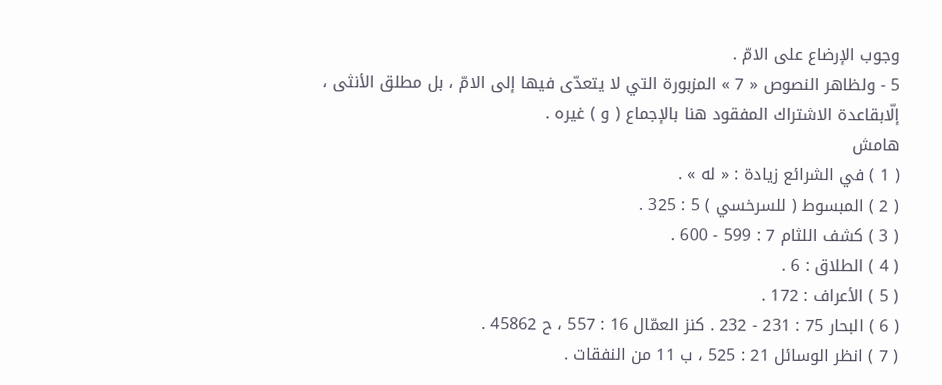وجوب الإرضاع على الامّ .
5 - ولظاهر النصوص « 7 » المزبورة التي لا يتعدّى فيها إلى الامّ ، بل مطلق الأنثى ، إلّابقاعدة الاشتراك المفقود هنا بالإجماع ( و ) غيره .
هامش
( 1 ) في الشرائع زيادة : « له » .
( 2 ) المبسوط ( للسرخسي ) 5 : 325 .
( 3 ) كشف اللثام 7 : 599 - 600 .
( 4 ) الطلاق : 6 .
( 5 ) الأعراف : 172 .
( 6 ) البحار 75 : 231 - 232 . كنز العمّال 16 : 557 ، ح 45862 .
( 7 ) انظر الوسائل 21 : 525 ، ب 11 من النفقات .